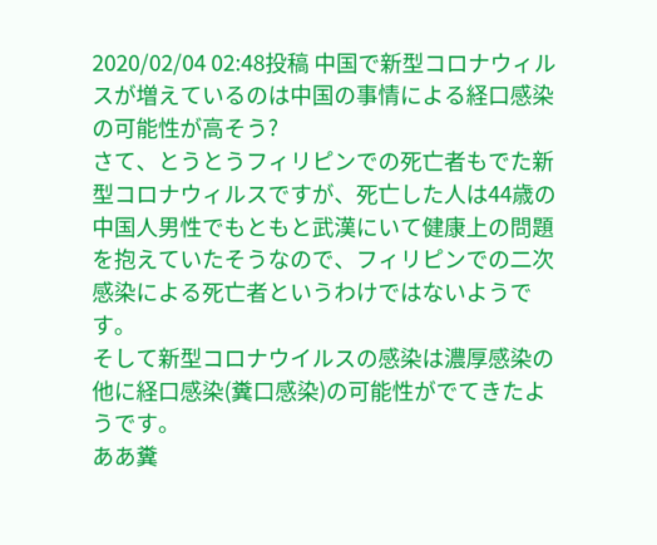2020/02/04 02:48投稿 中国で新型コロナウィルスが増えているのは中国の事情による経口感染の可能性が高そう?
さて、とうとうフィリピンでの死亡者もでた新型コロナウィルスですが、死亡した人は44歳の中国人男性でもともと武漢にいて健康上の問題を抱えていたそうなので、フィリピンでの二次感染による死亡者というわけではないようです。
そして新型コロナウイルスの感染は濃厚感染の他に経口感染(糞口感染)の可能性がでてきたようです。
ああ糞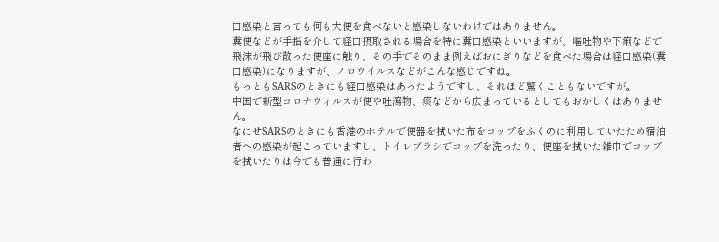口感染と言っても何も大便を食べないと感染しないわけではありません。
糞便などが手指を介して経口摂取される場合を特に糞口感染といいますが、嘔吐物や下痢などで飛沫が飛び散った便座に触り、その手でそのまま例えばおにぎりなどを食べた場合は経口感染(糞口感染)になりますが、ノロウイルスなどがこんな感じですね。
もっともSARSのときにも経口感染はあったようですし、それほど驚くこともないですが。
中国で新型コロナウィルスが便や吐瀉物、痰などから広まっているとしてもおかしくはありません。
なにせSARSのときにも香港のホテルで便器を拭いた布をコップをふくのに利用していたため宿泊者への感染が起こっていますし、トイレブラシでコップを洗ったり、便座を拭いた雑巾でコップを拭いたりは今でも普通に行わ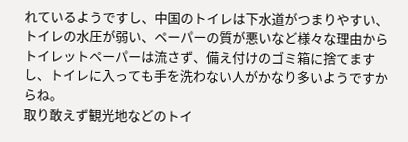れているようですし、中国のトイレは下水道がつまりやすい、トイレの水圧が弱い、ペーパーの質が悪いなど様々な理由からトイレットペーパーは流さず、備え付けのゴミ箱に捨てますし、トイレに入っても手を洗わない人がかなり多いようですからね。
取り敢えず観光地などのトイ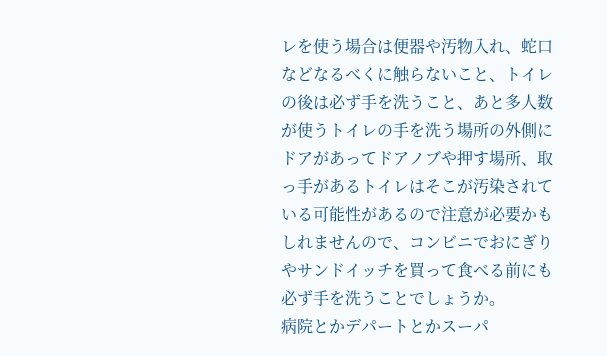レを使う場合は便器や汚物入れ、蛇口などなるべくに触らないこと、トイレの後は必ず手を洗うこと、あと多人数が使うトイレの手を洗う場所の外側にドアがあってドアノブや押す場所、取っ手があるトイレはそこが汚染されている可能性があるので注意が必要かもしれませんので、コンビニでおにぎりやサンドイッチを買って食べる前にも必ず手を洗うことでしょうか。
病院とかデパートとかスーパ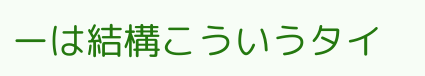ーは結構こういうタイ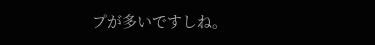プが多いですしね。